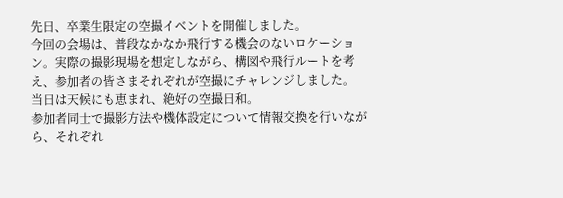先日、卒業生限定の空撮イベントを開催しました。
今回の会場は、普段なかなか飛行する機会のないロケーション。実際の撮影現場を想定しながら、構図や飛行ルートを考え、参加者の皆さまそれぞれが空撮にチャレンジしました。
当日は天候にも恵まれ、絶好の空撮日和。
参加者同士で撮影方法や機体設定について情報交換を行いながら、それぞれ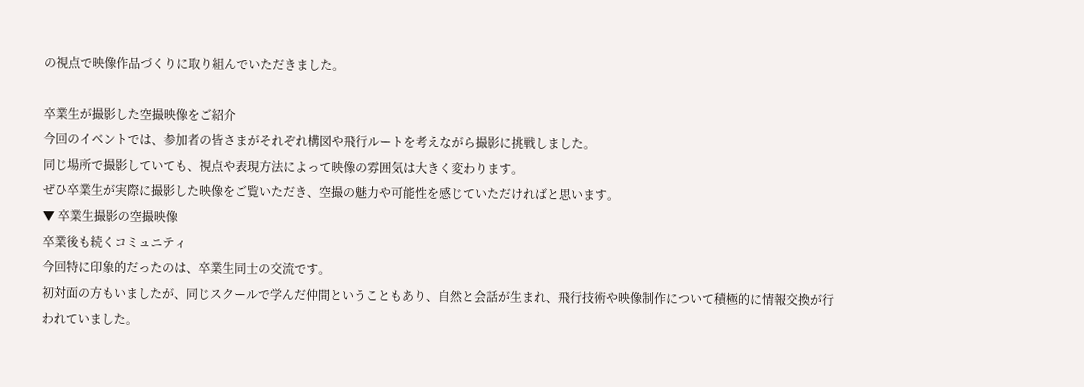の視点で映像作品づくりに取り組んでいただきました。

卒業生が撮影した空撮映像をご紹介
今回のイベントでは、参加者の皆さまがそれぞれ構図や飛行ルートを考えながら撮影に挑戦しました。
同じ場所で撮影していても、視点や表現方法によって映像の雰囲気は大きく変わります。
ぜひ卒業生が実際に撮影した映像をご覧いただき、空撮の魅力や可能性を感じていただければと思います。
▼ 卒業生撮影の空撮映像
卒業後も続くコミュニティ
今回特に印象的だったのは、卒業生同士の交流です。
初対面の方もいましたが、同じスクールで学んだ仲間ということもあり、自然と会話が生まれ、飛行技術や映像制作について積極的に情報交換が行われていました。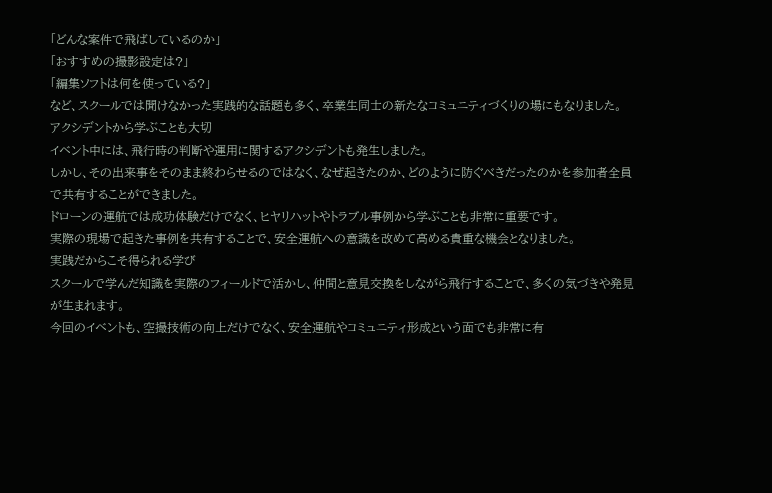「どんな案件で飛ばしているのか」
「おすすめの撮影設定は?」
「編集ソフトは何を使っている?」
など、スクールでは聞けなかった実践的な話題も多く、卒業生同士の新たなコミュニティづくりの場にもなりました。
アクシデントから学ぶことも大切
イベント中には、飛行時の判断や運用に関するアクシデントも発生しました。
しかし、その出来事をそのまま終わらせるのではなく、なぜ起きたのか、どのように防ぐべきだったのかを参加者全員で共有することができました。
ドローンの運航では成功体験だけでなく、ヒヤリハットやトラブル事例から学ぶことも非常に重要です。
実際の現場で起きた事例を共有することで、安全運航への意識を改めて高める貴重な機会となりました。
実践だからこそ得られる学び
スクールで学んだ知識を実際のフィールドで活かし、仲間と意見交換をしながら飛行することで、多くの気づきや発見が生まれます。
今回のイベントも、空撮技術の向上だけでなく、安全運航やコミュニティ形成という面でも非常に有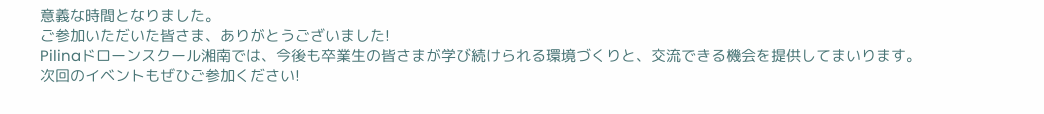意義な時間となりました。
ご参加いただいた皆さま、ありがとうございました!
Pilinaドローンスクール湘南では、今後も卒業生の皆さまが学び続けられる環境づくりと、交流できる機会を提供してまいります。
次回のイベントもぜひご参加ください!